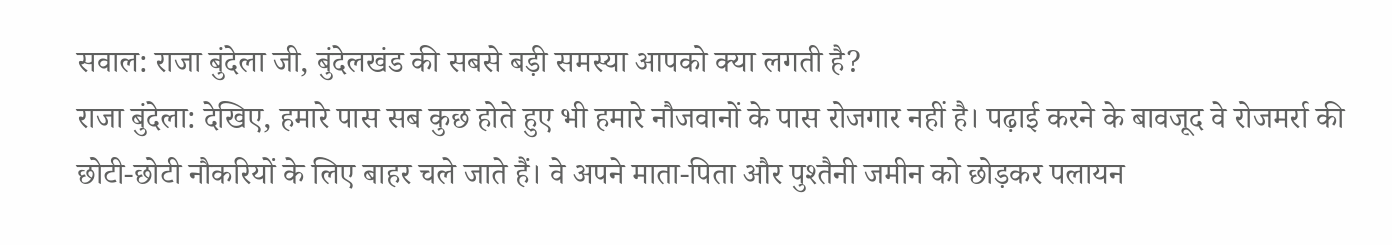सवाल: राजा बुंदेला जी, बुंदेलखंड की सबसे बड़ी समस्या आपको क्या लगती है?
राजा बुंदेला: देखिए, हमारे पास सब कुछ होते हुए भी हमारे नौजवानों के पास रोजगार नहीं है। पढ़ाई करने के बावजूद वे रोजमर्रा की छोटी-छोटी नौकरियों के लिए बाहर चले जाते हैं। वे अपने माता-पिता और पुश्तैनी जमीन को छोड़कर पलायन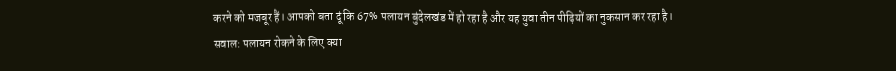करने को मजबूर हैं। आपको बता दूं कि 67% पलायन बुंदेलखंड में हो रहा है और यह युवा तीन पीढ़ियों का नुकसान कर रहा है।
सवाल: पलायन रोकने के लिए क्या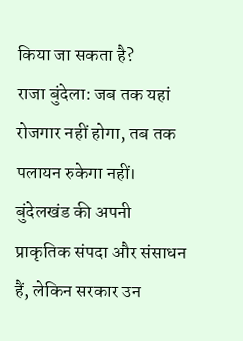किया जा सकता है?
राजा बुंदेला: जब तक यहां रोजगार नहीं होगा, तब तक पलायन रुकेगा नहीं। बुंदेलखंड की अपनी प्राकृतिक संपदा और संसाधन हैं, लेकिन सरकार उन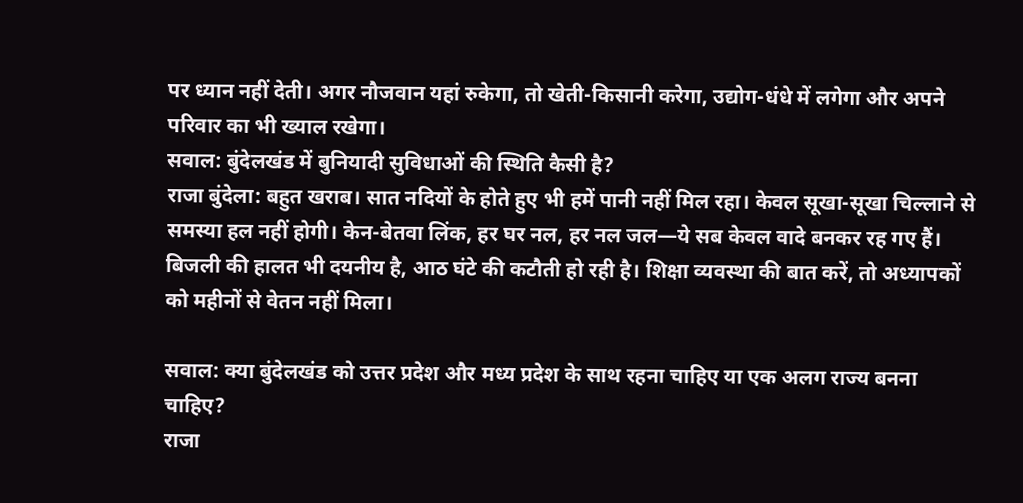पर ध्यान नहीं देती। अगर नौजवान यहां रुकेगा, तो खेती-किसानी करेगा, उद्योग-धंधे में लगेगा और अपने परिवार का भी ख्याल रखेगा।
सवाल: बुंदेलखंड में बुनियादी सुविधाओं की स्थिति कैसी है?
राजा बुंदेला: बहुत खराब। सात नदियों के होते हुए भी हमें पानी नहीं मिल रहा। केवल सूखा-सूखा चिल्लाने से समस्या हल नहीं होगी। केन-बेतवा लिंक, हर घर नल, हर नल जल—ये सब केवल वादे बनकर रह गए हैं। बिजली की हालत भी दयनीय है, आठ घंटे की कटौती हो रही है। शिक्षा व्यवस्था की बात करें, तो अध्यापकों को महीनों से वेतन नहीं मिला।

सवाल: क्या बुंदेलखंड को उत्तर प्रदेश और मध्य प्रदेश के साथ रहना चाहिए या एक अलग राज्य बनना चाहिए?
राजा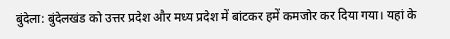बुंदेला: बुंदेलखंड को उत्तर प्रदेश और मध्य प्रदेश में बांटकर हमें कमजोर कर दिया गया। यहां के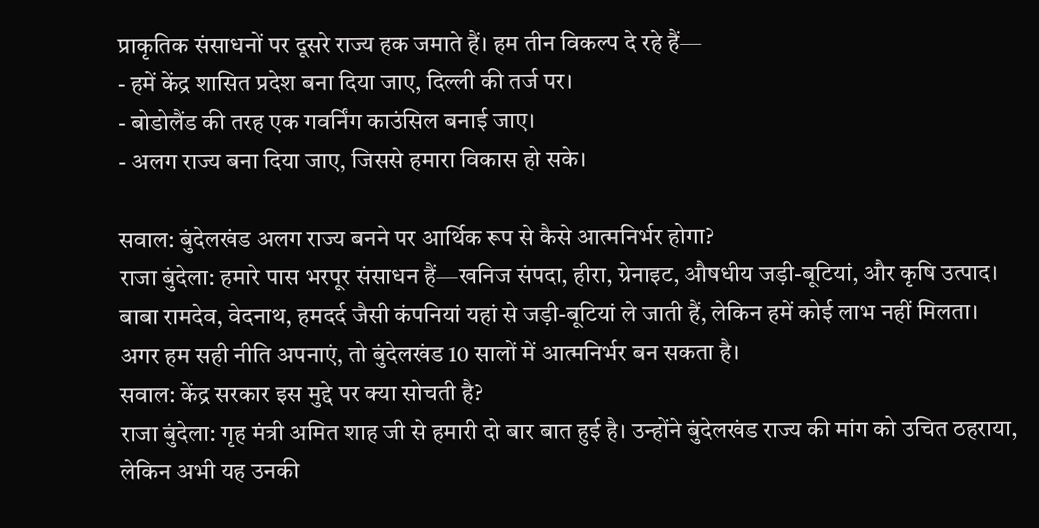प्राकृतिक संसाधनों पर दूसरे राज्य हक जमाते हैं। हम तीन विकल्प दे रहे हैं—
- हमें केंद्र शासित प्रदेश बना दिया जाए, दिल्ली की तर्ज पर।
- बोडोलैंड की तरह एक गवर्निंग काउंसिल बनाई जाए।
- अलग राज्य बना दिया जाए, जिससे हमारा विकास हो सके।

सवाल: बुंदेलखंड अलग राज्य बनने पर आर्थिक रूप से कैसे आत्मनिर्भर होगा?
राजा बुंदेला: हमारे पास भरपूर संसाधन हैं—खनिज संपदा, हीरा, ग्रेनाइट, औषधीय जड़ी-बूटियां, और कृषि उत्पाद। बाबा रामदेव, वेदनाथ, हमदर्द जैसी कंपनियां यहां से जड़ी-बूटियां ले जाती हैं, लेकिन हमें कोई लाभ नहीं मिलता। अगर हम सही नीति अपनाएं, तो बुंदेलखंड 10 सालों में आत्मनिर्भर बन सकता है।
सवाल: केंद्र सरकार इस मुद्दे पर क्या सोचती है?
राजा बुंदेला: गृह मंत्री अमित शाह जी से हमारी दो बार बात हुई है। उन्होंने बुंदेलखंड राज्य की मांग को उचित ठहराया, लेकिन अभी यह उनकी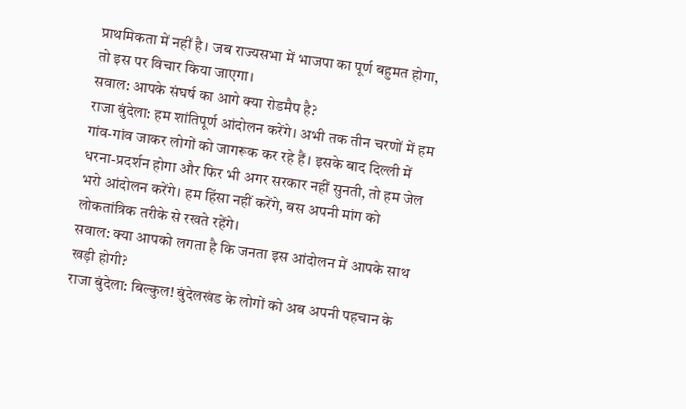प्राथमिकता में नहीं है। जब राज्यसभा में भाजपा का पूर्ण बहुमत होगा, तो इस पर विचार किया जाएगा।
सवाल: आपके संघर्ष का आगे क्या रोडमैप है?
राजा बुंदेला: हम शांतिपूर्ण आंदोलन करेंगे। अभी तक तीन चरणों में हम गांव-गांव जाकर लोगों को जागरूक कर रहे हैं। इसके बाद दिल्ली में धरना-प्रदर्शन होगा और फिर भी अगर सरकार नहीं सुनती, तो हम जेल भरो आंदोलन करेंगे। हम हिंसा नहीं करेंगे, बस अपनी मांग को लोकतांत्रिक तरीके से रखते रहेंगे।
सवाल: क्या आपको लगता है कि जनता इस आंदोलन में आपके साथ खड़ी होगी?
राजा बुंदेला: बिल्कुल! बुंदेलखंड के लोगों को अब अपनी पहचान के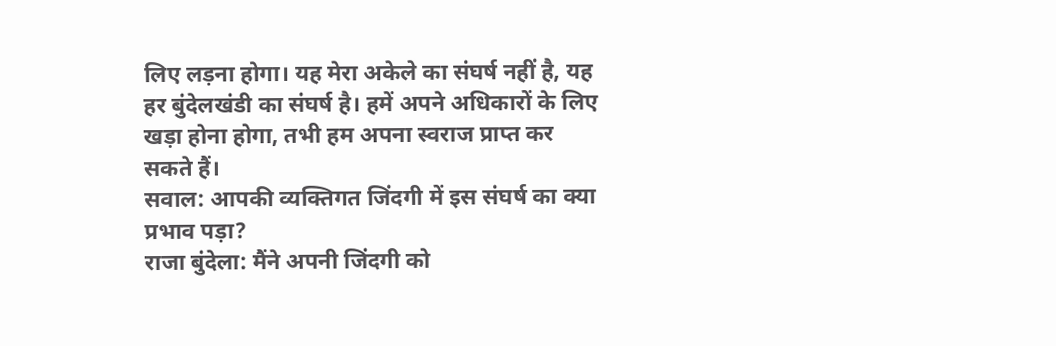लिए लड़ना होगा। यह मेरा अकेले का संघर्ष नहीं है, यह हर बुंदेलखंडी का संघर्ष है। हमें अपने अधिकारों के लिए खड़ा होना होगा, तभी हम अपना स्वराज प्राप्त कर सकते हैं।
सवाल: आपकी व्यक्तिगत जिंदगी में इस संघर्ष का क्या प्रभाव पड़ा?
राजा बुंदेला: मैंने अपनी जिंदगी को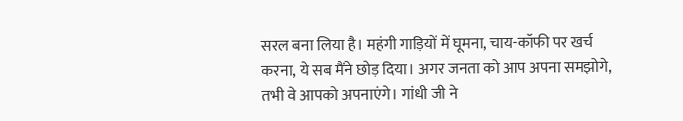सरल बना लिया है। महंगी गाड़ियों में घूमना, चाय-कॉफी पर खर्च करना, ये सब मैंने छोड़ दिया। अगर जनता को आप अपना समझोगे, तभी वे आपको अपनाएंगे। गांधी जी ने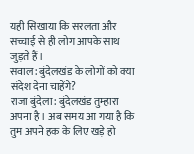यही सिखाया कि सरलता और सच्चाई से ही लोग आपके साथ जुड़ते हैं।
सवाल: बुंदेलखंड के लोगों को क्या संदेश देना चाहेंगे?
राजा बुंदेला: बुंदेलखंड तुम्हारा अपना है। अब समय आ गया है कि तुम अपने हक के लिए खड़े हो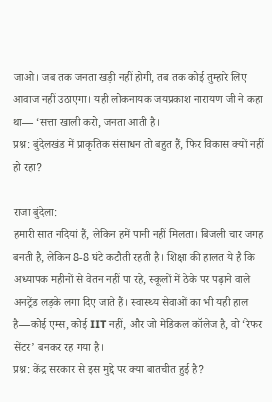जाओ। जब तक जनता खड़ी नहीं होगी, तब तक कोई तुम्हारे लिए आवाज नहीं उठाएगा। यही लोकनायक जयप्रकाश नारायण जी ने कहा था— ‘सत्ता खाली करो, जनता आती है।
प्रश्न: बुंदेलखंड में प्राकृतिक संसाधन तो बहुत हैं, फिर विकास क्यों नहीं हो रहा?

राजा बुंदेला:
हमारी सात नदियां हैं, लेकिन हमें पानी नहीं मिलता। बिजली चार जगह बनती है, लेकिन 8-8 घंटे कटौती रहती है। शिक्षा की हालत ये है कि अध्यापक महीनों से वेतन नहीं पा रहे, स्कूलों में ठेके पर पढ़ाने वाले अनट्रेंड लड़के लगा दिए जाते हैं। स्वास्थ्य सेवाओं का भी यही हाल है—कोई एम्स, कोई IIT नहीं, और जो मेडिकल कॉलेज है, वो ‘रेफर सेंटर’ बनकर रह गया है।
प्रश्न: केंद्र सरकार से इस मुद्दे पर क्या बातचीत हुई है?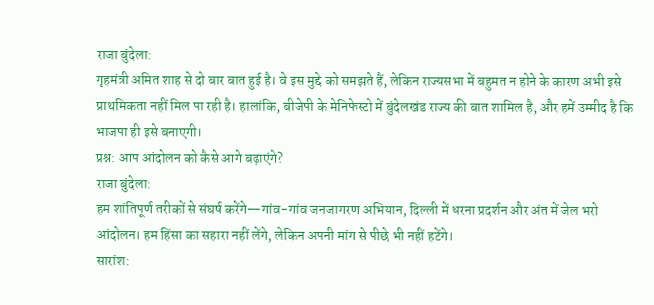राजा बुंदेला:
गृहमंत्री अमित शाह से दो बार बात हुई है। वे इस मुद्दे को समझते हैं, लेकिन राज्यसभा में बहुमत न होने के कारण अभी इसे प्राथमिकता नहीं मिल पा रही है। हालांकि, बीजेपी के मेनिफेस्टो में बुंदेलखंड राज्य की बात शामिल है, और हमें उम्मीद है कि भाजपा ही इसे बनाएगी।
प्रश्न: आप आंदोलन को कैसे आगे बढ़ाएंगे?
राजा बुंदेला:
हम शांतिपूर्ण तरीकों से संघर्ष करेंगे—गांव-गांव जनजागरण अभियान, दिल्ली में धरना प्रदर्शन और अंत में जेल भरो आंदोलन। हम हिंसा का सहारा नहीं लेंगे, लेकिन अपनी मांग से पीछे भी नहीं हटेंगे।
सारांश: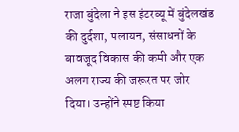राजा बुंदेला ने इस इंटरव्यू में बुंदेलखंड की दुर्दशा, पलायन, संसाधनों के बावजूद विकास की कमी और एक अलग राज्य की जरूरत पर जोर दिया। उन्होंने स्पष्ट किया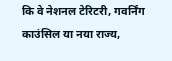कि वे नेशनल टेरिटरी, गवर्निंग काउंसिल या नया राज्य,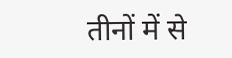तीनों में से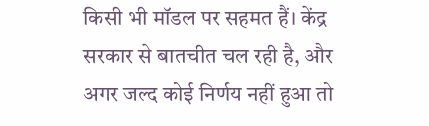किसी भी मॉडल पर सहमत हैं। केंद्र सरकार से बातचीत चल रही है, और अगर जल्द कोई निर्णय नहीं हुआ तो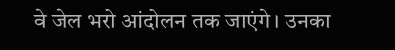वे जेल भरो आंदोलन तक जाएंगे। उनका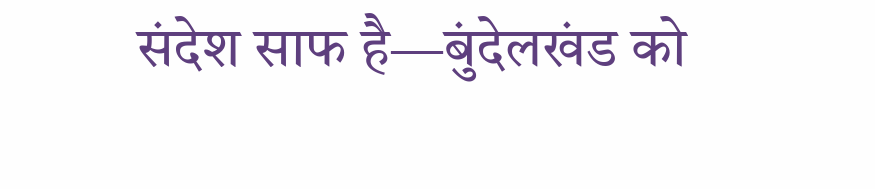संदेश साफ है—बुंदेलखंड को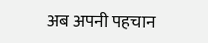अब अपनी पहचान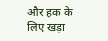और हक के लिए खड़ा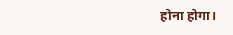होना होगा।